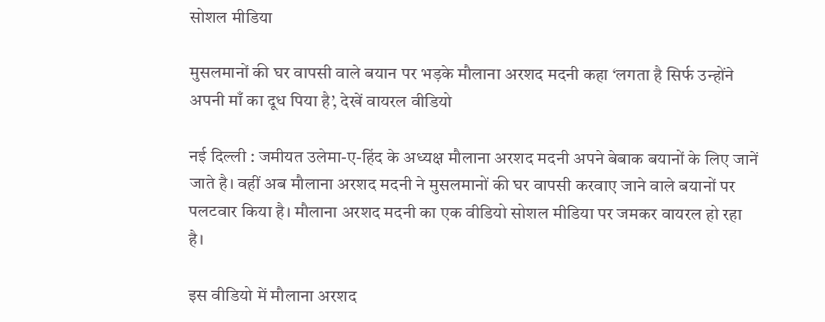सोशल मीडिया

मुसलमानों की घर वापसी वाले बयान पर भड़के मौलाना अरशद मदनी कहा ‘लगता है सिर्फ उन्होंने अपनी माँ का दूध पिया है’, देखें वायरल वीडियो

नई दिल्ली : जमीयत उलेमा-ए-हिंद के अध्यक्ष मौलाना अरशद मदनी अपने बेबाक बयानों के लिए जानें जाते है। वहीं अब मौलाना अरशद मदनी ने मुसलमानों की घर वापसी करवाए जाने वाले बयानों पर पलटवार किया है। मौलाना अरशद मदनी का एक वीडियो सोशल मीडिया पर जमकर वायरल हो रहा है।

इस वीडियो में मौलाना अरशद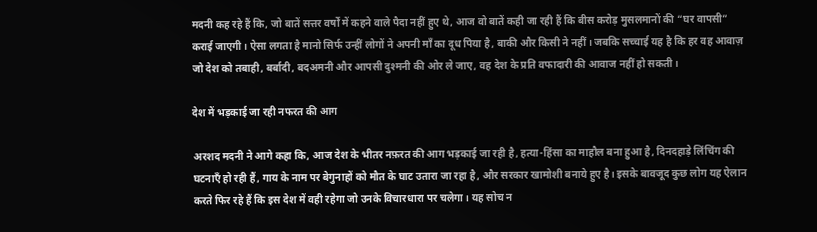मदनी कह रहे हैं कि, जो बातें सत्तर वर्षों में कहने वाले पैदा नहीं हुए थे, आज वो बातें कही जा रही हैं कि बीस करोड़ मुसलमानों की “घर वापसी” कराई जाएगी। ऐसा लगता है मानो सिर्फ उन्हीं लोगों ने अपनी माँ का दूध पिया है, बाकी और किसी ने नहीं। जबकि सच्चाई यह है कि हर वह आवाज़ जो देश को तबाही, बर्बादी, बदअमनी और आपसी दुश्मनी की ओर ले जाए, वह देश के प्रति वफादारी की आवाज नहीं हो सकती।

देश में भड़काई जा रही नफरत की आग

अरशद मदनी ने आगे कहा कि, आज देश के भीतर नफ़रत की आग भड़काई जा रही है, हत्या-हिंसा का माहौल बना हुआ है, दिनदहाड़े लिंचिंग की घटनाएँ हो रही हैं, गाय के नाम पर बेगुनाहों को मौत के घाट उतारा जा रहा है, और सरकार खामोशी बनाये हुए है। इसके बावजूद कुछ लोग यह ऐलान करते फिर रहे हैं कि इस देश में वही रहेगा जो उनके विचारधारा पर चलेगा। यह सोच न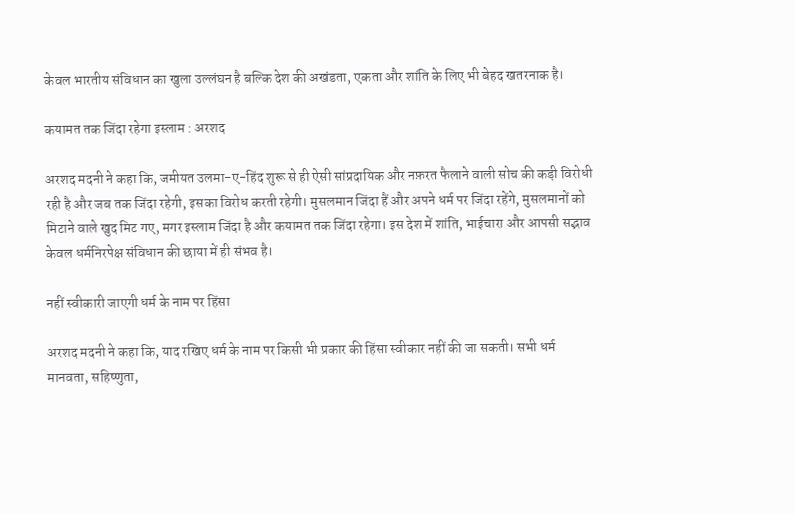केवल भारतीय संविधान का खुला उल्लंघन है बल्कि देश की अखंडता, एकता और शांति के लिए भी बेहद खतरनाक है।

कयामत तक जिंदा रहेगा इस्लाम : अरशद

अरशद मदनी ने कहा कि, जमीयत उलमा-ए-हिंद शुरू से ही ऐसी सांप्रदायिक और नफ़रत फैलाने वाली सोच की कड़ी विरोधी रही है और जब तक जिंदा रहेगी, इसका विरोध करती रहेगी। मुसलमान जिंदा हैं और अपने धर्म पर जिंदा रहेंगे, मुसलमानों को मिटाने वाले खुद मिट गए, मगर इस्लाम जिंदा है और कयामत तक जिंदा रहेगा। इस देश में शांति, भाईचारा और आपसी सद्भाव केवल धर्मनिरपेक्ष संविधान की छाया में ही संभव है।

नहीं स्वीकारी जाएगी धर्म के नाम पर हिंसा

अरशद मदनी ने कहा कि, याद रखिए धर्म के नाम पर किसी भी प्रकार की हिंसा स्वीकार नहीं की जा सकती। सभी धर्म मानवता, सहिष्णुता,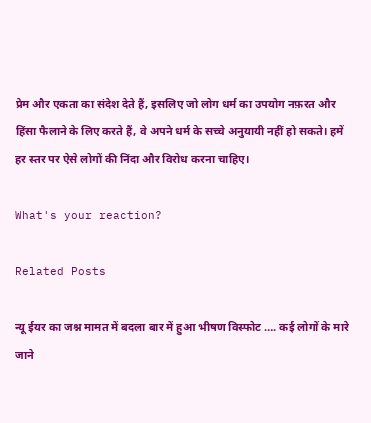प्रेम और एकता का संदेश देते हैं, इसलिए जो लोग धर्म का उपयोग नफ़रत और हिंसा फैलाने के लिए करते हैं, वे अपने धर्म के सच्चे अनुयायी नहीं हो सकते। हमें हर स्तर पर ऐसे लोगों की निंदा और विरोध करना चाहिए।

What's your reaction?

Related Posts

न्यू ईयर का जश्न मामत में बदला बार में हुआ भीषण विस्फोट …. कई लोगों के मारे जाने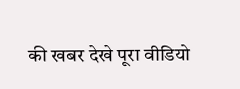की खबर देखे पूरा वीडियो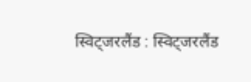स्विट्जरलैंड : स्विट्जरलैंड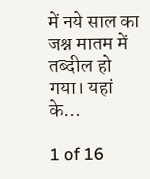में नये साल का जश्न मातम में तब्दील हो गया। यहां के…

1 of 16